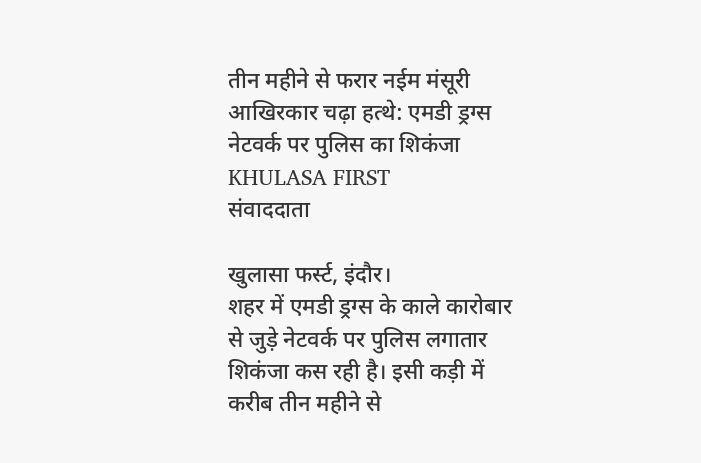तीन महीने से फरार नईम मंसूरी आखिरकार चढ़ा हत्थे: एमडी ड्रग्स नेटवर्क पर पुलिस का शिकंजा
KHULASA FIRST
संवाददाता

खुलासा फर्स्ट, इंदौर।
शहर में एमडी ड्रग्स के काले कारोबार से जुड़े नेटवर्क पर पुलिस लगातार शिकंजा कस रही है। इसी कड़ी में करीब तीन महीने से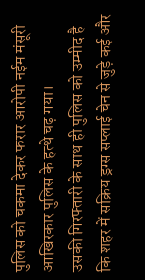पुलिस को चकमा देकर फरार आरोपी नईम मंसूरी आखिरकार पुलिस के हत्थे चढ़ गया।
उसकी गिरफ्तारी के साथ ही पुलिस को उम्मीद है कि शहर में सक्रिय ड्रग्स सप्लाई चेन से जुड़े कई और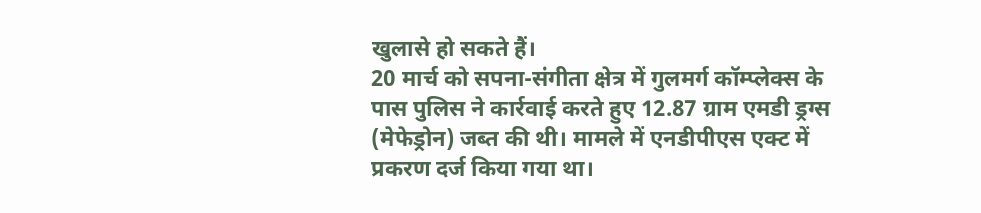खुलासे हो सकते हैं।
20 मार्च को सपना-संगीता क्षेत्र में गुलमर्ग कॉम्प्लेक्स के पास पुलिस ने कार्रवाई करते हुए 12.87 ग्राम एमडी ड्रग्स (मेफेड्रोन) जब्त की थी। मामले में एनडीपीएस एक्ट में प्रकरण दर्ज किया गया था।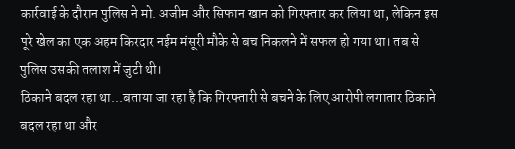कार्रवाई के दौरान पुलिस ने मो. अजीम और सिफान खान को गिरफ्तार कर लिया था, लेकिन इस पूरे खेल का एक अहम किरदार नईम मंसूरी मौके से बच निकलने में सफल हो गया था। तब से पुलिस उसकी तलाश में जुटी थी।
ठिकाने बदल रहा था...बताया जा रहा है कि गिरफ्तारी से बचने के लिए आरोपी लगातार ठिकाने बदल रहा था और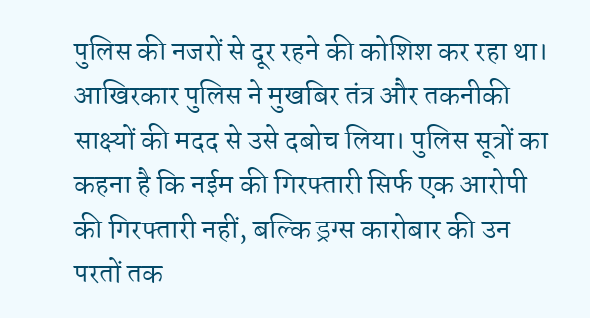पुलिस की नजरों से दूर रहने की कोशिश कर रहा था।
आखिरकार पुलिस ने मुखबिर तंत्र और तकनीकी साक्ष्यों की मदद से उसे दबोच लिया। पुलिस सूत्रों का कहना है कि नईम की गिरफ्तारी सिर्फ एक आरोपी की गिरफ्तारी नहीं, बल्कि ड्रग्स कारोबार की उन परतों तक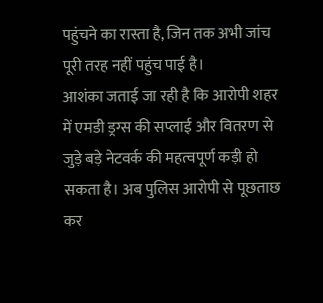पहुंचने का रास्ता है, जिन तक अभी जांच पूरी तरह नहीं पहुंच पाई है।
आशंका जताई जा रही है कि आरोपी शहर में एमडी ड्रग्स की सप्लाई और वितरण से जुड़े बड़े नेटवर्क की महत्वपूर्ण कड़ी हो सकता है। अब पुलिस आरोपी से पूछताछ कर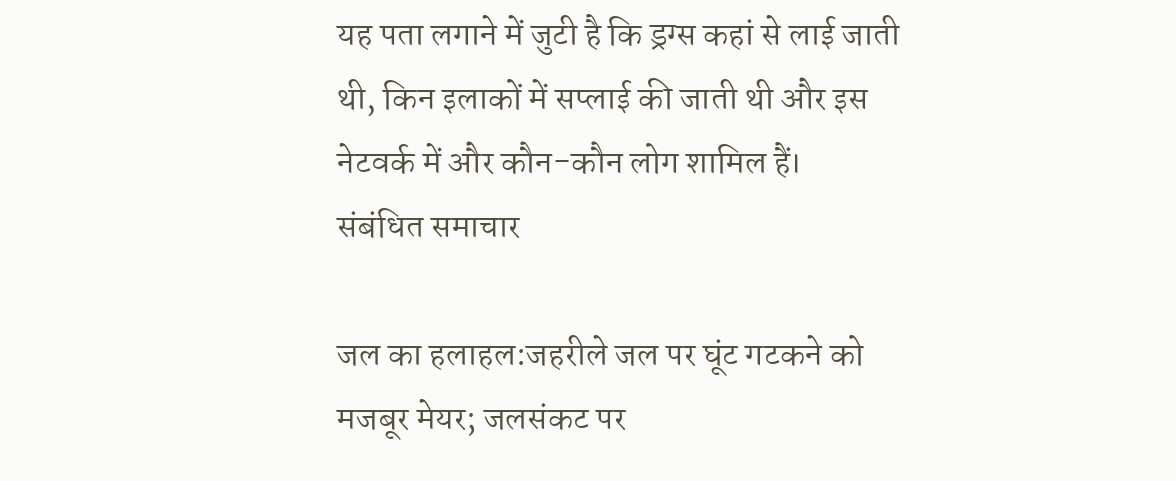यह पता लगाने में जुटी है कि ड्रग्स कहां से लाई जाती थी, किन इलाकों में सप्लाई की जाती थी और इस नेटवर्क में और कौन-कौन लोग शामिल हैं।
संबंधित समाचार

जल का हलाहल:जहरीले जल पर घूंट गटकने को मजबूर मेयर; जलसंकट पर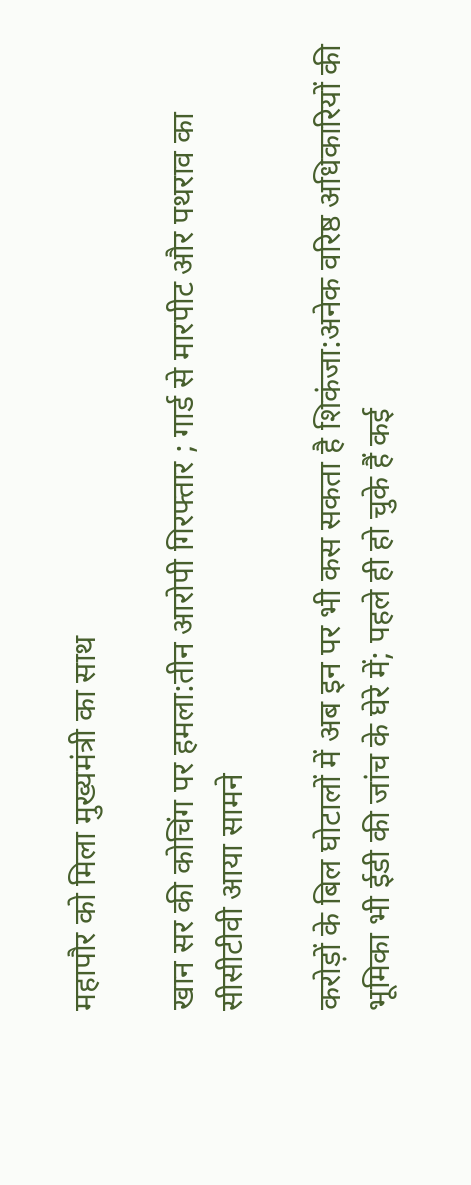महापौर को मिला मुख्यमंत्री का साथ

खान सर की कोचिंग पर हमला:तीन आरोपी गिरफ्तार ; गार्ड से मारपीट और पथराव का सीसीटीवी आया सामने

करोड़ों के बिल घोटालों में अब इन पर भी कस सकता है शिकंजा:अनेक वरिष्ठ अधिकारियों की भूमिका भी ईडी की जांच के घेरे में; पहले ही हो चुके हैं कई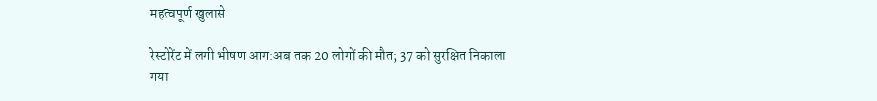महत्वपूर्ण खुलासे

रेस्टोरेंट में लगी भीषण आग:अब तक 20 लोगों की मौत; 37 को सुरक्षित निकाला गया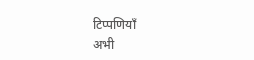टिप्पणियाँ
अभी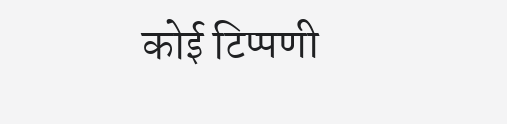कोई टिप्पणी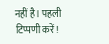नहीं है। पहली टिप्पणी करें!